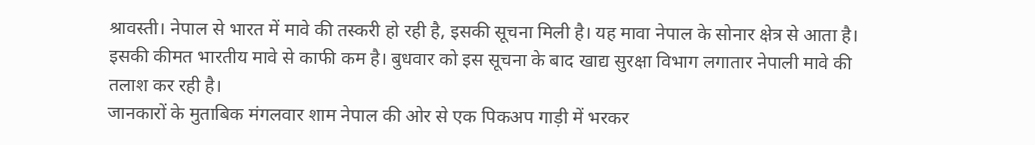श्रावस्ती। नेपाल से भारत में मावे की तस्करी हो रही है, इसकी सूचना मिली है। यह मावा नेपाल के सोनार क्षेत्र से आता है। इसकी कीमत भारतीय मावे से काफी कम है। बुधवार को इस सूचना के बाद खाद्य सुरक्षा विभाग लगातार नेपाली मावे की तलाश कर रही है।
जानकारों के मुताबिक मंगलवार शाम नेपाल की ओर से एक पिकअप गाड़ी में भरकर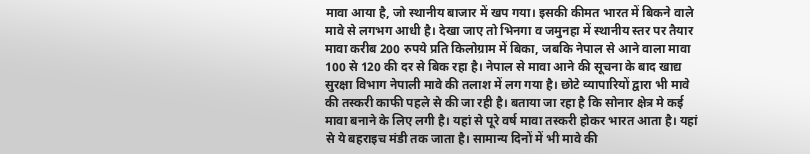मावा आया है, जो स्थानीय बाजार में खप गया। इसकी कीमत भारत में बिकने वाले मावे से लगभग आधी है। देखा जाए तो भिनगा व जमुनहा में स्थानीय स्तर पर तैयार मावा करीब 200 रुपये प्रति किलोग्राम में बिका, जबकि नेपाल से आने वाला मावा 100 से 120 की दर से बिक रहा है। नेपाल से मावा आने की सूचना के बाद खाद्य सुरक्षा विभाग नेपाली मावे की तलाश में लग गया है। छोटे व्यापारियों द्वारा भी मावे की तस्करी काफी पहले से की जा रही है। बताया जा रहा है कि सोनार क्षेत्र मे कई मावा बनाने के लिए लगी है। यहां से पूरे वर्ष मावा तस्करी होकर भारत आता है। यहां से ये बहराइच मंडी तक जाता है। सामान्य दिनों में भी मावे की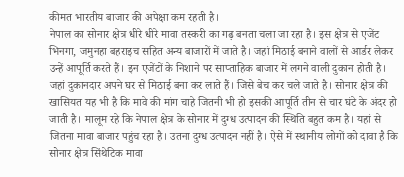कीमत भारतीय बाजार की अपेक्षा कम रहती है।
नेपाल का सोनार क्षेत्र धीरे धीरे मावा तस्करी का गढ़ बनता चला जा रहा है। इस क्षेत्र से एजेंट भिनगा, जमुनहा बहराइच सहित अन्य बाजारों में जाते है। जहां मिठाई बनाने वालों से आर्डर लेकर उन्हें आपूर्ति करते हैं। इन एजेंटों के निशाने पर साप्ताहिक बाजार में लगने वाली दुकान होती है। जहां दुकानदार अपने घर से मिठाई बना कर लाते हैं। जिसे बेच कर चले जाते है। सोनार क्षेत्र की खासियत यह भी है कि मावे की मांग चाहे जितनी भी हो इसकी आपूर्ति तीन से चार घंटे के अंदर हो जाती है। मालूम रहे कि नेपाल क्षेत्र के सोनार में दुग्ध उत्पादन की स्थिति बहुत कम है। यहां से जितना मावा बाजार पहुंच रहा है। उतना दुग्ध उत्पादन नहीं है। ऐसे में स्थानीय लोगों को दावा है कि सोनार क्षेत्र सिंथेटिक मावा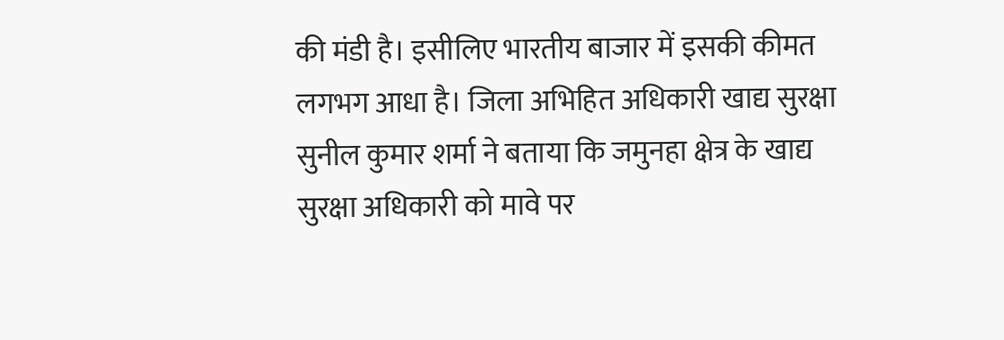की मंडी है। इसीलिए भारतीय बाजार में इसकी कीमत लगभग आधा है। जिला अभिहित अधिकारी खाद्य सुरक्षा सुनील कुमार शर्मा ने बताया कि जमुनहा क्षेत्र के खाद्य सुरक्षा अधिकारी को मावे पर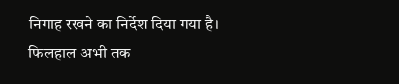निगाह रखने का निर्देश दिया गया है। फिलहाल अभी तक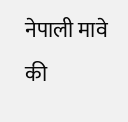नेपाली मावे की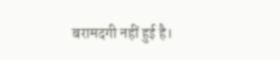बरामदगी नहीं हुई है।